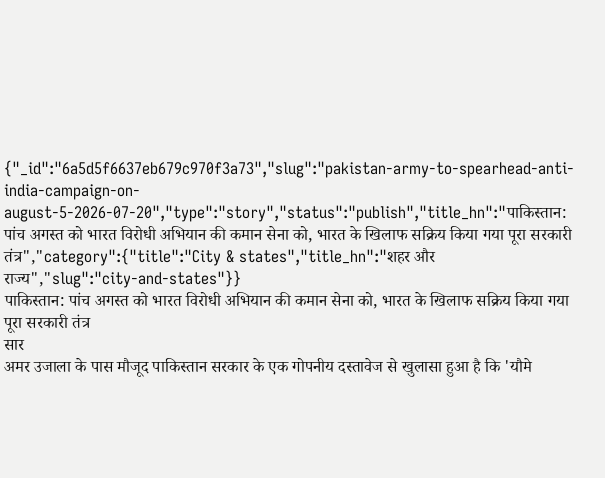{"_id":"6a5d5f6637eb679c970f3a73","slug":"pakistan-army-to-spearhead-anti-india-campaign-on-august-5-2026-07-20","type":"story","status":"publish","title_hn":"पाकिस्तान: पांच अगस्त को भारत विरोधी अभियान की कमान सेना को, भारत के खिलाफ सक्रिय किया गया पूरा सरकारी तंत्र","category":{"title":"City & states","title_hn":"शहर और राज्य","slug":"city-and-states"}}
पाकिस्तान: पांच अगस्त को भारत विरोधी अभियान की कमान सेना को, भारत के खिलाफ सक्रिय किया गया पूरा सरकारी तंत्र
सार
अमर उजाला के पास मौजूद पाकिस्तान सरकार के एक गोपनीय दस्तावेज से खुलासा हुआ है कि 'यौमे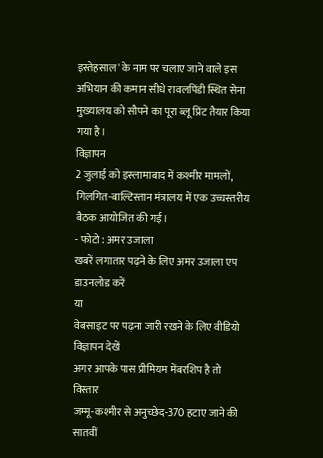इस्तेहसाल' के नाम पर चलाए जाने वाले इस अभियान की कमान सीधे रावलपिंडी स्थित सेना मुख्यालय को सौपने का पूरा ब्लू प्रिंट तैयार किया गया है।
विज्ञापन
2 जुलाई को इस्लामाबाद में कश्मीर मामलों, गिलगित-बाल्टिस्तान मंत्रालय में एक उच्चस्तरीय बैठक आयोजित की गई।
- फोटो : अमर उजाला
खबरें लगातार पढ़ने के लिए अमर उजाला एप डाउनलोड करें
या
वेबसाइट पर पढ़ना जारी रखने के लिए वीडियो विज्ञापन देखें
अगर आपके पास प्रीमियम मेंबरशिप है तो
विस्तार
जम्मू-कश्मीर से अनुच्छेद-370 हटाए जाने की सातवीं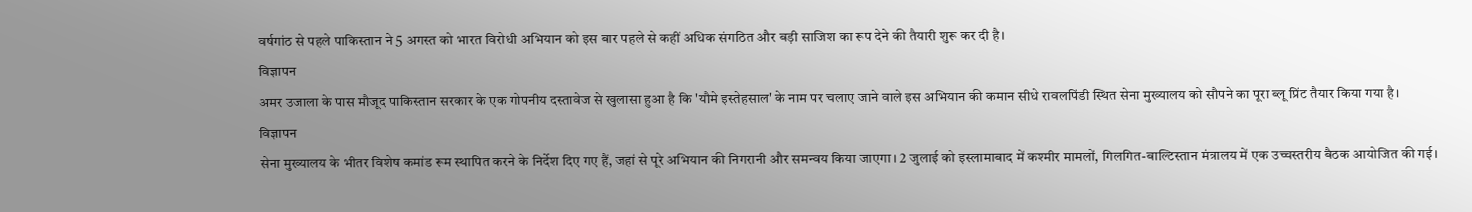वर्षगांठ से पहले पाकिस्तान ने 5 अगस्त को भारत विरोधी अभियान को इस बार पहले से कहीं अधिक संगठित और बड़ी साजिश का रूप देने की तैयारी शुरू कर दी है।
विज्ञापन
अमर उजाला के पास मौजूद पाकिस्तान सरकार के एक गोपनीय दस्तावेज से खुलासा हुआ है कि 'यौमे इस्तेहसाल' के नाम पर चलाए जाने वाले इस अभियान की कमान सीधे रावलपिंडी स्थित सेना मुख्यालय को सौपने का पूरा ब्लू प्रिंट तैयार किया गया है।
विज्ञापन
सेना मुख्यालय के भीतर विशेष कमांड रूम स्थापित करने के निर्देश दिए गए हैं, जहां से पूरे अभियान की निगरानी और समन्वय किया जाएगा। 2 जुलाई को इस्लामाबाद में कश्मीर मामलों, गिलगित-बाल्टिस्तान मंत्रालय में एक उच्चस्तरीय बैठक आयोजित की गई।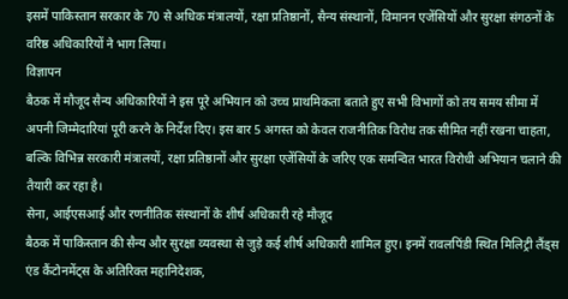इसमें पाकिस्तान सरकार के 70 से अधिक मंत्रालयों, रक्षा प्रतिष्ठानों, सैन्य संस्थानों, विमानन एजेंसियों और सुरक्षा संगठनों के वरिष्ठ अधिकारियों ने भाग लिया।
विज्ञापन
बैठक में मौजूद सैन्य अधिकारियों ने इस पूरे अभियान को उच्च प्राथमिकता बताते हुए सभी विभागों को तय समय सीमा में अपनी जिम्मेदारियां पूरी करने के निर्देश दिए। इस बार 5 अगस्त को केवल राजनीतिक विरोध तक सीमित नहीं रखना चाहता, बल्कि विभिन्न सरकारी मंत्रालयों, रक्षा प्रतिष्ठानों और सुरक्षा एजेंसियों के जरिए एक समन्वित भारत विरोधी अभियान चलाने की तैयारी कर रहा है।
सेना, आईएसआई और रणनीतिक संस्थानों के शीर्ष अधिकारी रहे मौजूद
बैठक में पाकिस्तान की सैन्य और सुरक्षा व्यवस्था से जुड़े कई शीर्ष अधिकारी शामिल हुए। इनमें रावलपिंडी स्थित मिलिट्री लैंड्स एंड कैंटोनमेंट्स के अतिरिक्त महानिदेशक,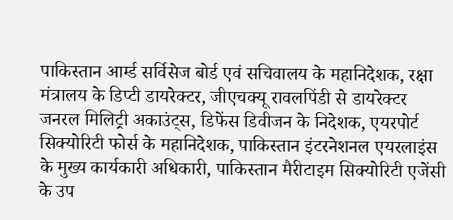पाकिस्तान आर्म्ड सर्विसेज बोर्ड एवं सचिवालय के महानिदेशक, रक्षा मंत्रालय के डिप्टी डायरेक्टर, जीएचक्यू रावलपिंडी से डायरेक्टर जनरल मिलिट्री अकाउंट्स, डिफेंस डिवीजन के निदेशक, एयरपोर्ट सिक्योरिटी फोर्स के महानिदेशक, पाकिस्तान इंटरनेशनल एयरलाइंस के मुख्य कार्यकारी अधिकारी, पाकिस्तान मैरीटाइम सिक्योरिटी एजेंसी के उप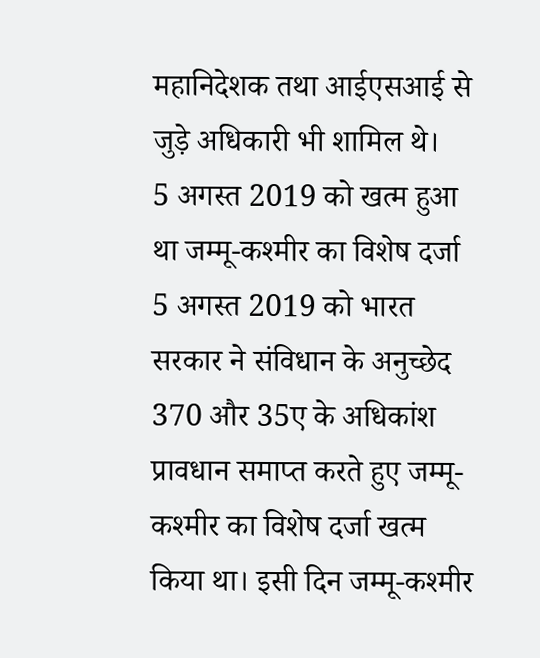महानिदेशक तथा आईएसआई से जुड़े अधिकारी भी शामिल थे।
5 अगस्त 2019 को खत्म हुआ था जम्मू-कश्मीर का विशेष दर्जा
5 अगस्त 2019 को भारत सरकार ने संविधान के अनुच्छेद 370 और 35ए के अधिकांश प्रावधान समाप्त करते हुए जम्मू-कश्मीर का विशेष दर्जा खत्म किया था। इसी दिन जम्मू-कश्मीर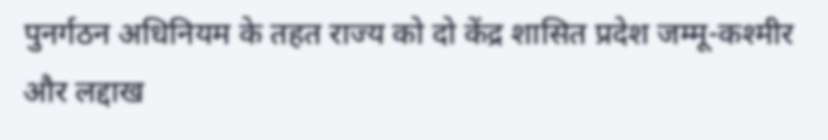पुनर्गठन अधिनियम के तहत राज्य को दो केंद्र शासित प्रदेश जम्मू-कश्मीर और लद्दाख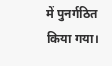में पुनर्गठित किया गया।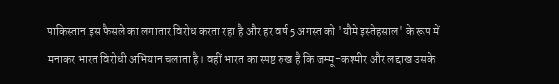पाकिस्तान इस फैसले का लगातार विरोध करता रहा है और हर वर्ष 5 अगस्त को 'यौमे इस्तेहसाल' के रूप में मनाकर भारत विरोधी अभियान चलाता है। वहीं भारत का स्पष्ट रुख है कि जम्मू-कश्मीर और लद्दाख उसके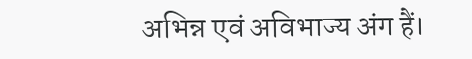अभिन्न एवं अविभाज्य अंग हैं।